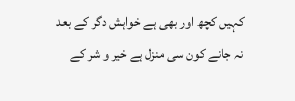کہیں کچھ اور بھی ہے خواہش دگر کے بعد
نہ جانے کون سی منزل ہے خیر و شر کے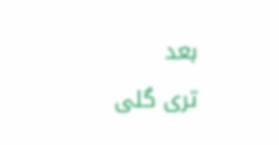بعد
تری گلی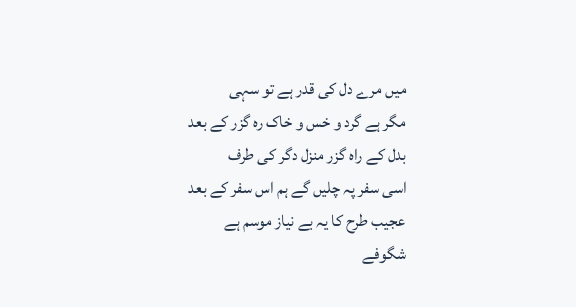میں مرے دل کی قدر ہے تو سہی
مگر ہے گرد و خس و خاک رہ گزر کے بعد
بدل کے راہ گزر منزل دگر کی طرف
اسی سفر پہ چلیں گے ہم اس سفر کے بعد
عجیب طرح کا یہ بے نیاز موسم ہے
شگوفے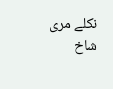نکلے مری شاخ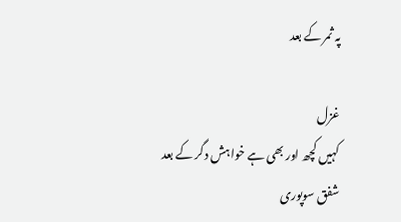پہ ثمر کے بعد

غزل
کہیں کچھ اور بھی ہے خواہش دگر کے بعد
شفق سوپوری